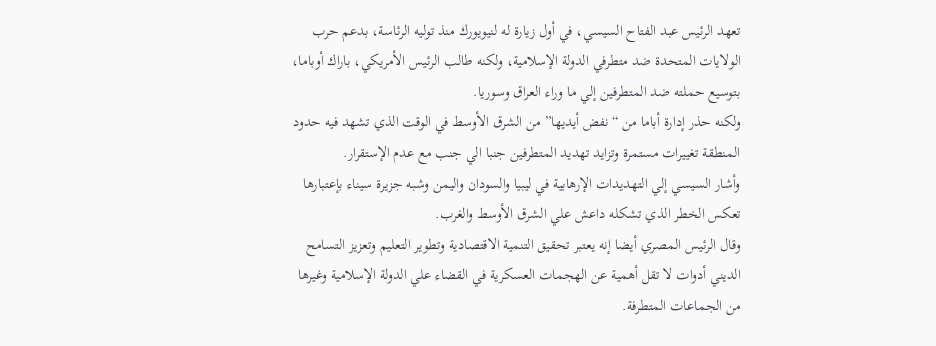تعهد الرئيس عبد الفتاح السيسي، في أول زيارة له لنيويورك منذ توليه الرئاسة، بدعم حرب الولايات المتحدة ضد متطرفي الدولة الإسلامية، ولكنه طالب الرئيس الأمريكي، باراك أوباما، بتوسيع حملته ضد المتطرفين إلي ما وراء العراق وسوريا.
ولكنه حذر إدارة أباما من “نفض أيديها” من الشرق الأوسط في الوقت الذي تشهد فيه حدود المنطقة تغييرات مستمرة وتزايد تهديد المتطرفين جنبا الي جنب مع عدم الإستقرار.
وأشار السيسي إلي التهديدات الإرهابية في ليبيا والسودان واليمن وشبه جزيرة سيناء بإعتبارها تعكس الخطر الذي تشكله داعش علي الشرق الأوسط والغرب.
وقال الرئيس المصري أيضا إنه يعتبر تحقيق التنمية الاقتصادية وتطوير التعليم وتعزيز التسامح الديني أدوات لا تقل أهمية عن الهجمات العسكرية في القضاء علي الدولة الإسلامية وغيرها من الجماعات المتطرفة.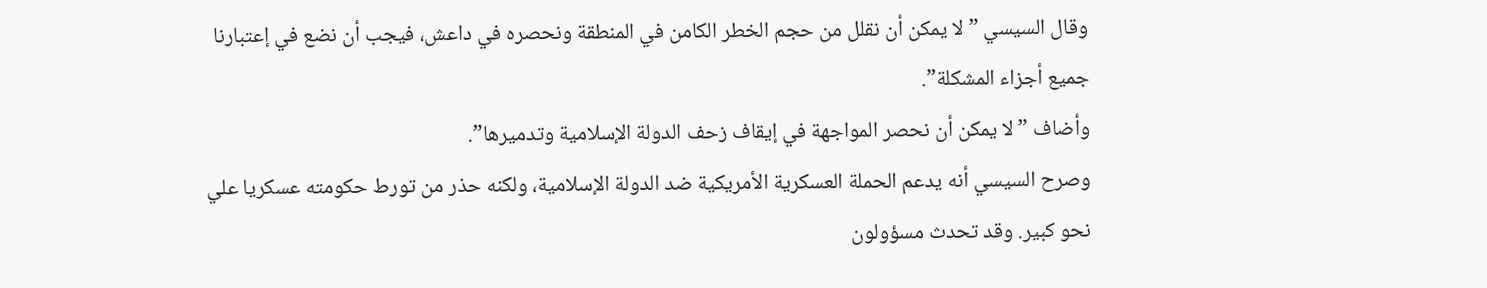وقال السيسي ” لا يمكن أن نقلل من حجم الخطر الكامن في المنطقة ونحصره في داعش، فيجب أن نضع في إعتبارنا جميع أجزاء المشكلة”.
وأضاف ” لا يمكن أن نحصر المواجهة في إيقاف زحف الدولة الإسلامية وتدميرها”.
وصرح السيسي أنه يدعم الحملة العسكرية الأمريكية ضد الدولة الإسلامية، ولكنه حذر من تورط حكومته عسكريا علي نحو كبير. وقد تحدث مسؤولون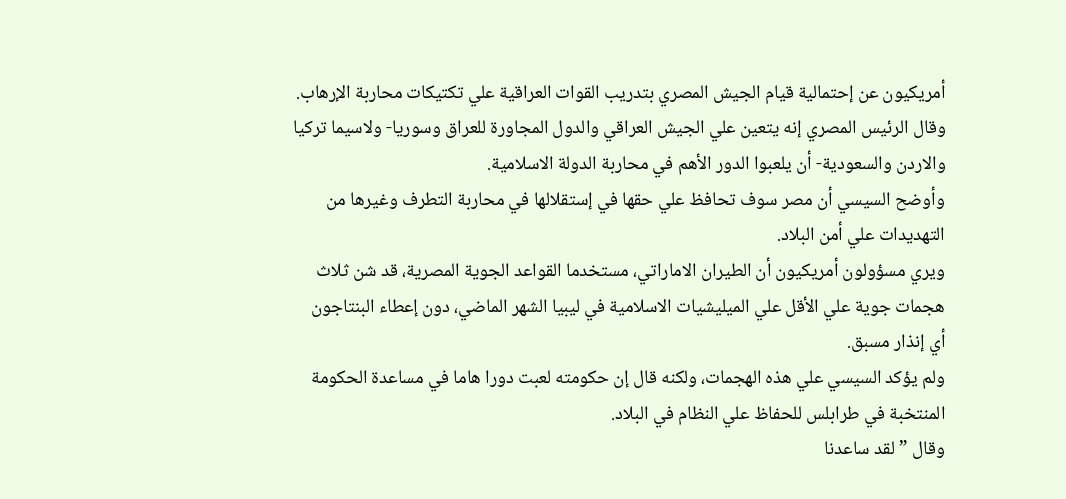أمريكيون عن إحتمالية قيام الجيش المصري بتدريب القوات العراقية علي تكتيكات محاربة الإرهاب.
وقال الرئيس المصري إنه يتعين علي الجيش العراقي والدول المجاورة للعراق وسوريا- ولاسيما تركيا والاردن والسعودية- أن يلعبوا الدور الأهم في محاربة الدولة الاسلامية.
وأوضح السيسي أن مصر سوف تحافظ علي حقها في إستقلالها في محاربة التطرف وغيرها من التهديدات علي أمن البلاد.
ويري مسؤولون أمريكيون أن الطيران الاماراتي، مستخدما القواعد الجوية المصرية، قد شن ثلاث هجمات جوية علي الأقل علي الميليشيات الاسلامية في ليبيا الشهر الماضي، دون إعطاء البنتاجون أي إنذار مسبق.
ولم يؤكد السيسي علي هذه الهجمات، ولكنه قال إن حكومته لعبت دورا هاما في مساعدة الحكومة المنتخبة في طرابلس للحفاظ علي النظام في البلاد.
وقال ” لقد ساعدنا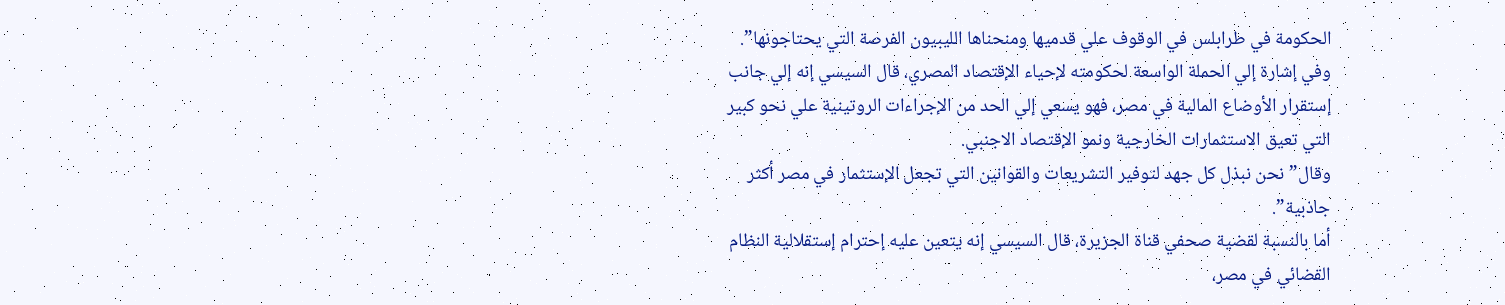الحكومة في طرابلس في الوقوف علي قدميها ومنحناها الليبيون الفرصة التي يحتاجونها”.
وفي إشارة إلي الحملة الواسعة لحكومته لإحياء الإقتصاد المصري، قال السيسي إنه إلي جانب إستقرار الأوضاع المالية في مصر، فهو يسعي إلي الحد من الإجراءات الروتينية علي نحو كبير التي تعيق الاستثمارات الخارجية ونمو الإقتصاد الاجنبي.
وقال” نحن نبذل كل جهد لتوفير التشريعات والقوانين التي تجعل الإستثمار في مصر أكثر جاذبية”.
أما بالنسبة لقضية صحفي قناة الجزيرة، قال السيسي إنه يتعين عليه إحترام إستقلالية النظام القضائي في مصر،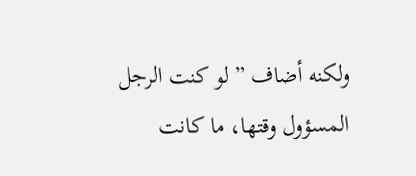ولكنه أضاف ” لو كنت الرجل المسؤول وقتها، ما كانت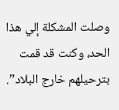وصلت المشكلة إلي هذا الحد، وكنت قد قمت بترحيلهم خارج البلاد”.